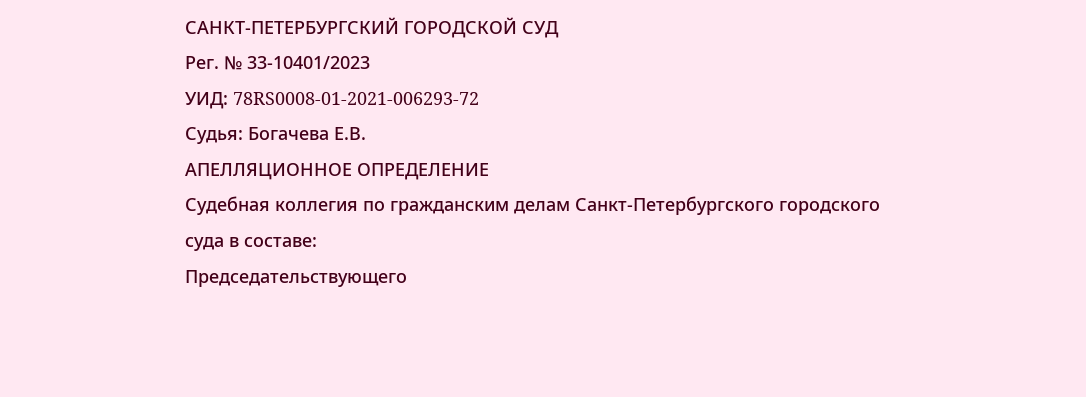САНКТ-ПЕТЕРБУРГСКИЙ ГОРОДСКОЙ СУД
Рег. № 33-10401/2023
УИД: 78RS0008-01-2021-006293-72
Судья: Богачева Е.В.
АПЕЛЛЯЦИОННОЕ ОПРЕДЕЛЕНИЕ
Судебная коллегия по гражданским делам Санкт-Петербургского городского суда в составе:
Председательствующего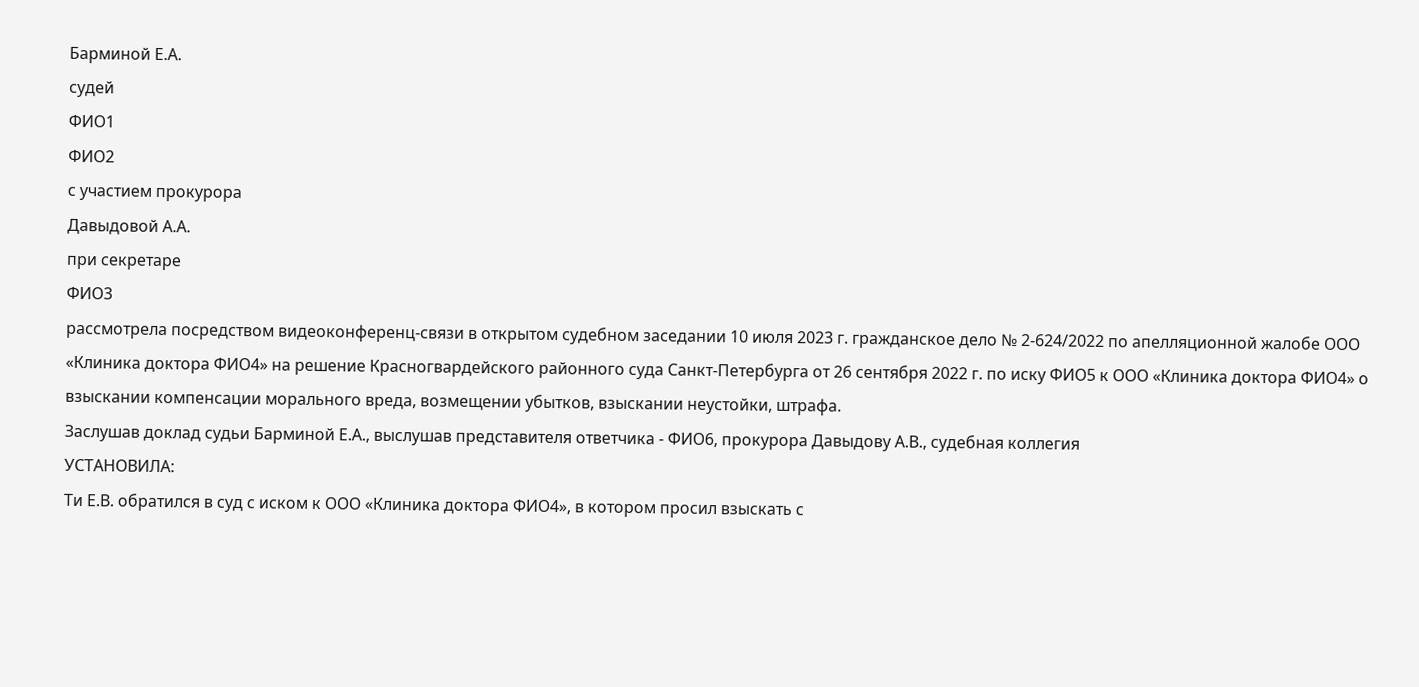Барминой Е.А.
судей
ФИО1
ФИО2
с участием прокурора
Давыдовой А.А.
при секретаре
ФИО3
рассмотрела посредством видеоконференц-связи в открытом судебном заседании 10 июля 2023 г. гражданское дело № 2-624/2022 по апелляционной жалобе ООО «Клиника доктора ФИО4» на решение Красногвардейского районного суда Санкт-Петербурга от 26 сентября 2022 г. по иску ФИО5 к ООО «Клиника доктора ФИО4» о взыскании компенсации морального вреда, возмещении убытков, взыскании неустойки, штрафа.
Заслушав доклад судьи Барминой Е.А., выслушав представителя ответчика - ФИО6, прокурора Давыдову А.В., судебная коллегия
УСТАНОВИЛА:
Ти Е.В. обратился в суд с иском к ООО «Клиника доктора ФИО4», в котором просил взыскать с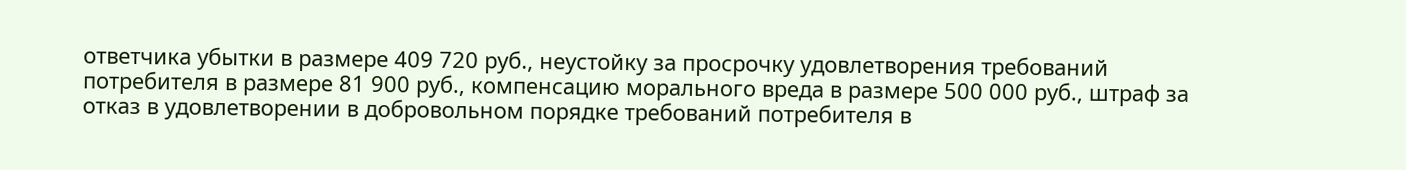ответчика убытки в размере 409 720 руб., неустойку за просрочку удовлетворения требований потребителя в размере 81 900 руб., компенсацию морального вреда в размере 500 000 руб., штраф за отказ в удовлетворении в добровольном порядке требований потребителя в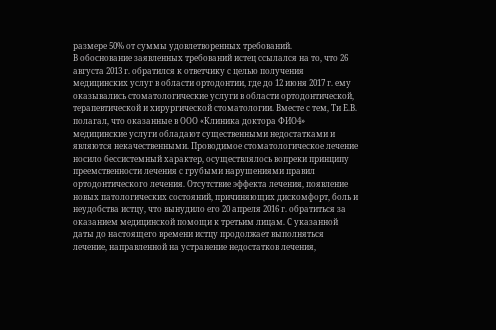размере 50% от суммы удовлетворенных требований.
В обоснование заявленных требований истец ссылался на то, что 26 августа 2013 г. обратился к ответчику с целью получения медицинских услуг в области ортодонтии, где до 12 июня 2017 г. ему оказывались стоматологические услуги в области ортодонтической, терапевтической и хирургической стоматологии. Вместе с тем, Ти Е.В. полагал, что оказанные в ООО «Клиника доктора ФИО4» медицинские услуги обладают существенными недостатками и являются некачественными. Проводимое стоматологическое лечение носило бессистемный характер, осуществлялось вопреки принципу преемственности лечения с грубыми нарушениями правил ортодонтического лечения. Отсутствие эффекта лечения, появление новых патологических состояний, причиняющих дискомфорт, боль и неудобства истцу, что вынудило его 20 апреля 2016 г. обратиться за оказанием медицинской помощи к третьим лицам. С указанной даты до настоящего времени истцу продолжает выполняться лечение, направленной на устранение недостатков лечения,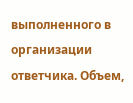выполненного в организации ответчика. Объем,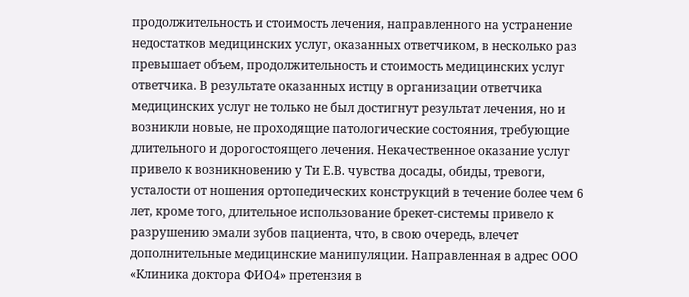продолжительность и стоимость лечения, направленного на устранение недостатков медицинских услуг, оказанных ответчиком, в несколько раз превышает объем, продолжительность и стоимость медицинских услуг ответчика. В результате оказанных истцу в организации ответчика медицинских услуг не только не был достигнут результат лечения, но и возникли новые, не проходящие патологические состояния, требующие длительного и дорогостоящего лечения. Некачественное оказание услуг привело к возникновению у Ти Е.В. чувства досады, обиды, тревоги, усталости от ношения ортопедических конструкций в течение более чем 6 лет, кроме того, длительное использование брекет-системы привело к разрушению эмали зубов пациента, что, в свою очередь, влечет дополнительные медицинские манипуляции. Направленная в адрес ООО «Клиника доктора ФИО4» претензия в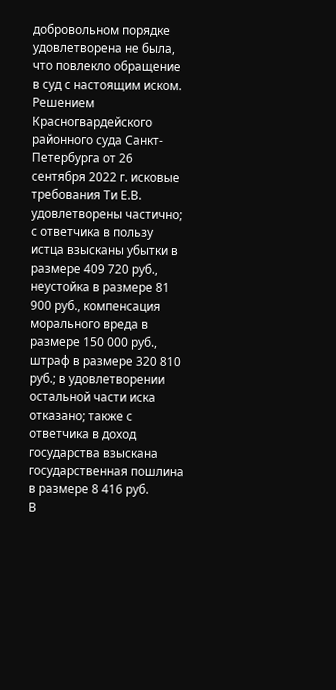добровольном порядке удовлетворена не была, что повлекло обращение в суд с настоящим иском.
Решением Красногвардейского районного суда Санкт-Петербурга от 26 сентября 2022 г. исковые требования Ти Е.В. удовлетворены частично; с ответчика в пользу истца взысканы убытки в размере 409 720 руб., неустойка в размере 81 900 руб., компенсация морального вреда в размере 150 000 руб., штраф в размере 320 810 руб.; в удовлетворении остальной части иска отказано; также с ответчика в доход государства взыскана государственная пошлина в размере 8 416 руб.
В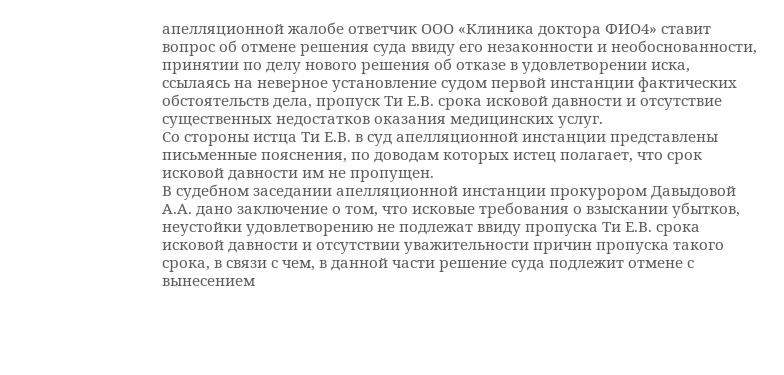апелляционной жалобе ответчик ООО «Клиника доктора ФИО4» ставит вопрос об отмене решения суда ввиду его незаконности и необоснованности, принятии по делу нового решения об отказе в удовлетворении иска, ссылаясь на неверное установление судом первой инстанции фактических обстоятельств дела, пропуск Ти Е.В. срока исковой давности и отсутствие существенных недостатков оказания медицинских услуг.
Со стороны истца Ти Е.В. в суд апелляционной инстанции представлены письменные пояснения, по доводам которых истец полагает, что срок исковой давности им не пропущен.
В судебном заседании апелляционной инстанции прокурором Давыдовой А.А. дано заключение о том, что исковые требования о взыскании убытков, неустойки удовлетворению не подлежат ввиду пропуска Ти Е.В. срока исковой давности и отсутствии уважительности причин пропуска такого срока, в связи с чем, в данной части решение суда подлежит отмене с вынесением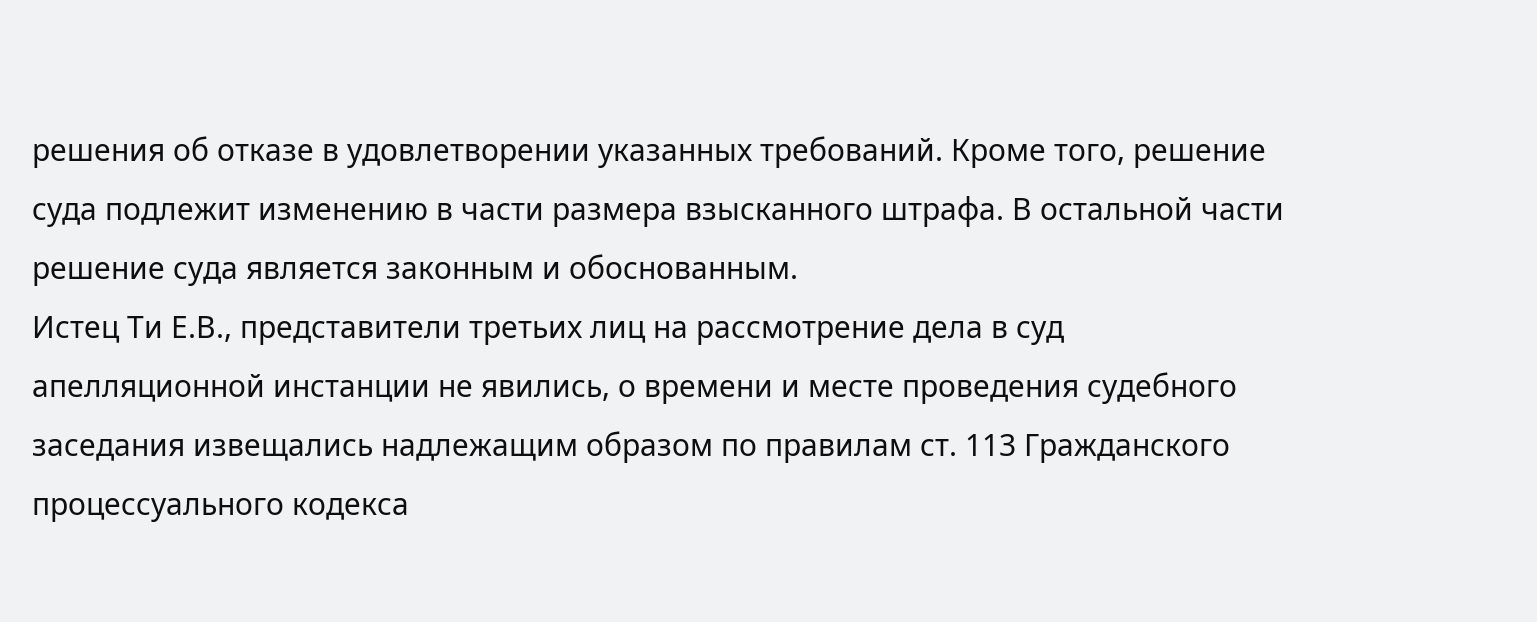решения об отказе в удовлетворении указанных требований. Кроме того, решение суда подлежит изменению в части размера взысканного штрафа. В остальной части решение суда является законным и обоснованным.
Истец Ти Е.В., представители третьих лиц на рассмотрение дела в суд апелляционной инстанции не явились, о времени и месте проведения судебного заседания извещались надлежащим образом по правилам ст. 113 Гражданского процессуального кодекса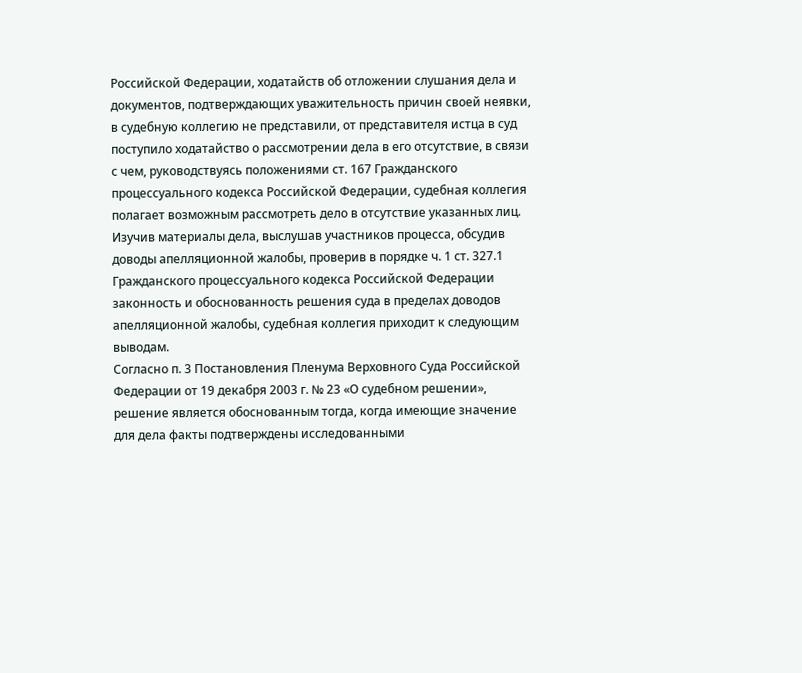Российской Федерации, ходатайств об отложении слушания дела и документов, подтверждающих уважительность причин своей неявки, в судебную коллегию не представили, от представителя истца в суд поступило ходатайство о рассмотрении дела в его отсутствие, в связи с чем, руководствуясь положениями ст. 167 Гражданского процессуального кодекса Российской Федерации, судебная коллегия полагает возможным рассмотреть дело в отсутствие указанных лиц.
Изучив материалы дела, выслушав участников процесса, обсудив доводы апелляционной жалобы, проверив в порядке ч. 1 ст. 327.1 Гражданского процессуального кодекса Российской Федерации законность и обоснованность решения суда в пределах доводов апелляционной жалобы, судебная коллегия приходит к следующим выводам.
Согласно п. 3 Постановления Пленума Верховного Суда Российской Федерации от 19 декабря 2003 г. № 23 «О судебном решении», решение является обоснованным тогда, когда имеющие значение для дела факты подтверждены исследованными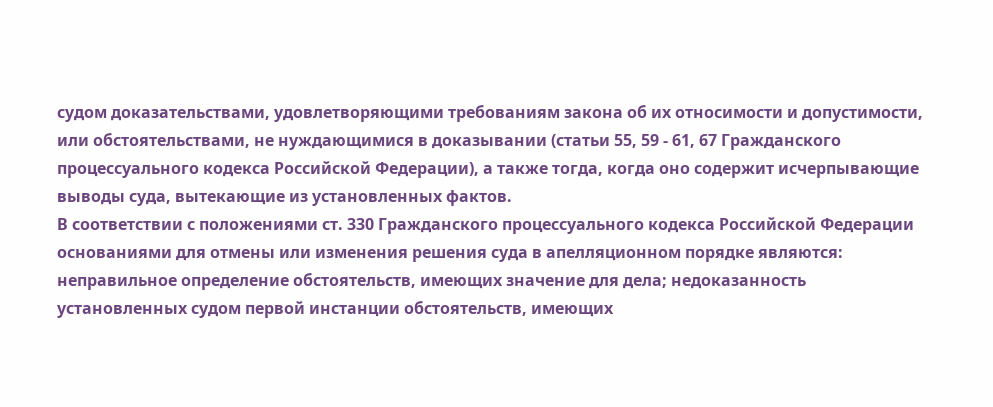судом доказательствами, удовлетворяющими требованиям закона об их относимости и допустимости, или обстоятельствами, не нуждающимися в доказывании (статьи 55, 59 - 61, 67 Гражданского процессуального кодекса Российской Федерации), а также тогда, когда оно содержит исчерпывающие выводы суда, вытекающие из установленных фактов.
В соответствии с положениями ст. 330 Гражданского процессуального кодекса Российской Федерации основаниями для отмены или изменения решения суда в апелляционном порядке являются: неправильное определение обстоятельств, имеющих значение для дела; недоказанность установленных судом первой инстанции обстоятельств, имеющих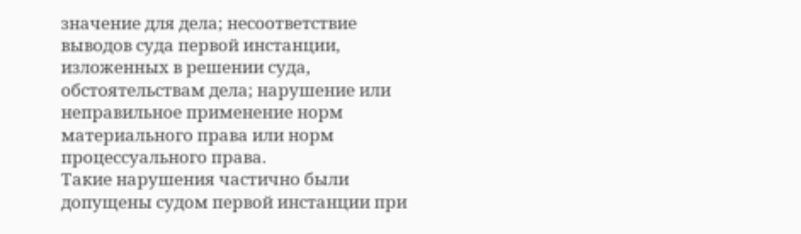значение для дела; несоответствие выводов суда первой инстанции, изложенных в решении суда, обстоятельствам дела; нарушение или неправильное применение норм материального права или норм процессуального права.
Такие нарушения частично были допущены судом первой инстанции при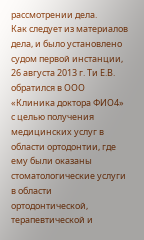рассмотрении дела.
Как следует из материалов дела, и было установлено судом первой инстанции, 26 августа 2013 г. Ти Е.В. обратился в ООО «Клиника доктора ФИО4» с целью получения медицинских услуг в области ортодонтии, где ему были оказаны стоматологические услуги в области ортодонтической, терапевтической и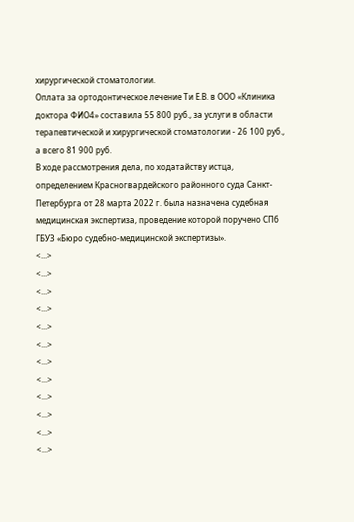хирургической стоматологии.
Оплата за ортодонтическое лечение Ти Е.В. в ООО «Клиника доктора ФИО4» составила 55 800 руб., за услуги в области терапевтической и хирургической стоматологии - 26 100 руб., а всего 81 900 руб.
В ходе рассмотрения дела, по ходатайству истца, определением Красногвардейского районного суда Санкт-Петербурга от 28 марта 2022 г. была назначена судебная медицинская экспертиза, проведение которой поручено СПб ГБУЗ «Бюро судебно-медицинской экспертизы».
<...>
<...>
<...>
<...>
<...>
<...>
<...>
<...>
<...>
<...>
<...>
<...>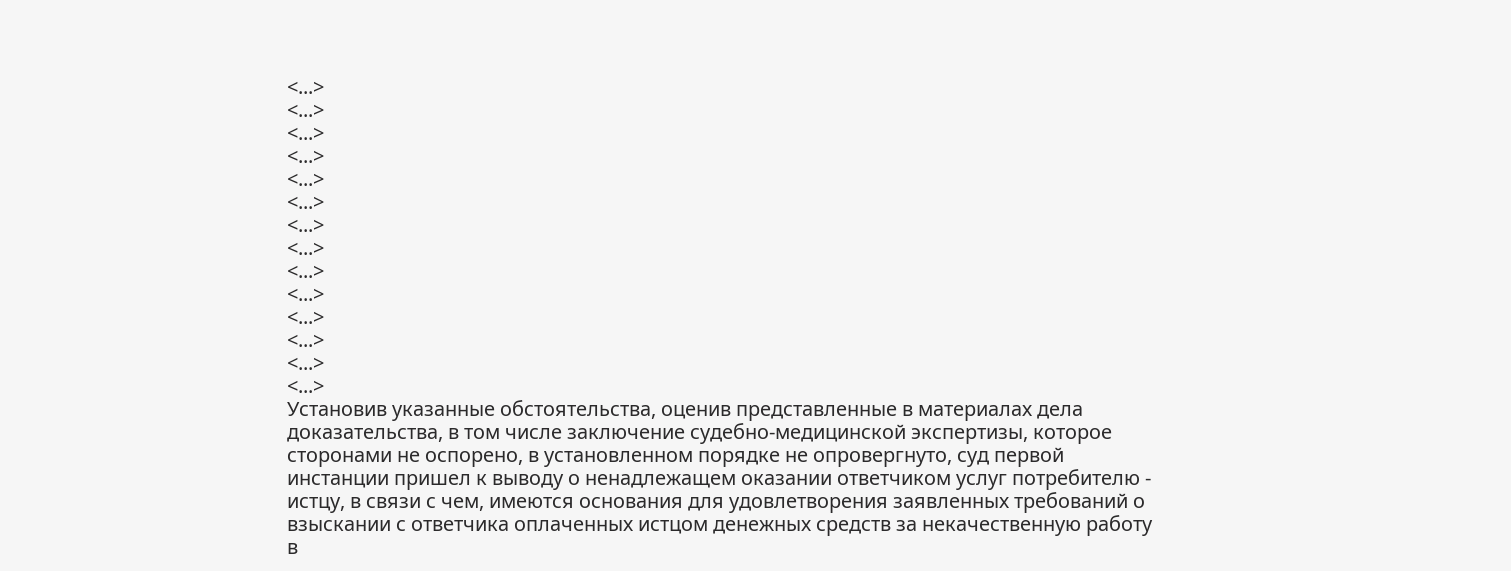<...>
<...>
<...>
<...>
<...>
<...>
<...>
<...>
<...>
<...>
<...>
<...>
<...>
<...>
Установив указанные обстоятельства, оценив представленные в материалах дела доказательства, в том числе заключение судебно-медицинской экспертизы, которое сторонами не оспорено, в установленном порядке не опровергнуто, суд первой инстанции пришел к выводу о ненадлежащем оказании ответчиком услуг потребителю - истцу, в связи с чем, имеются основания для удовлетворения заявленных требований о взыскании с ответчика оплаченных истцом денежных средств за некачественную работу в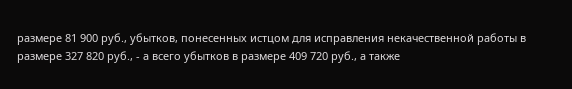размере 81 900 руб., убытков, понесенных истцом для исправления некачественной работы в размере 327 820 руб., - а всего убытков в размере 409 720 руб., а также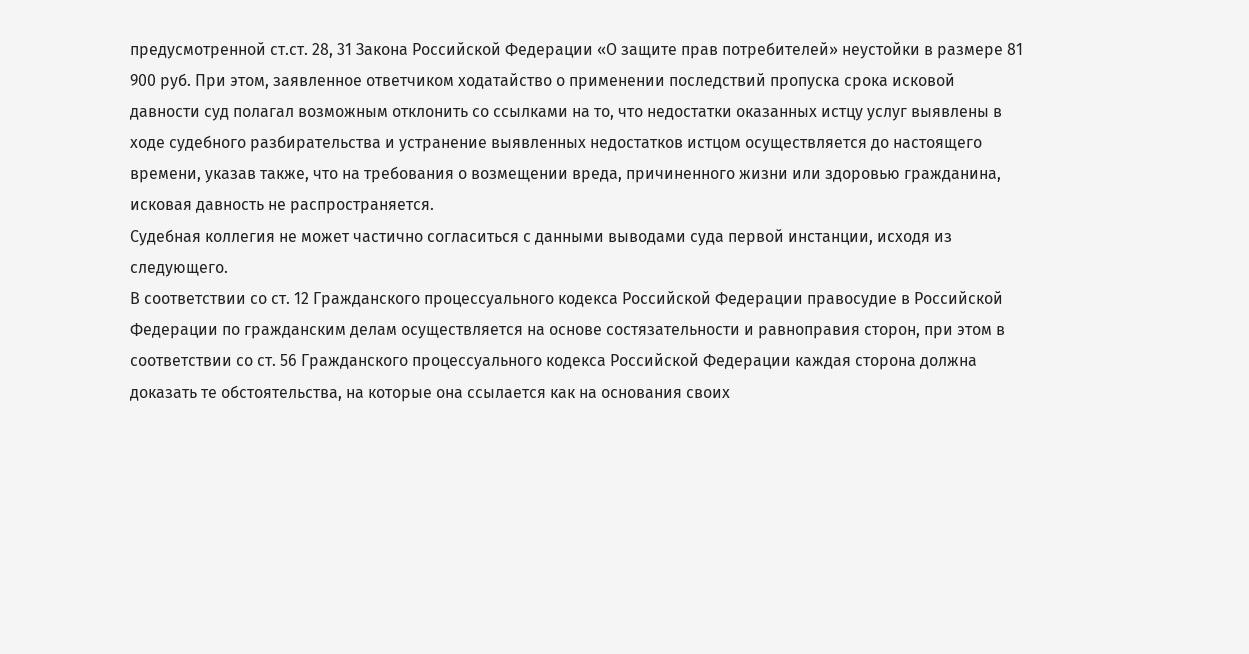предусмотренной ст.ст. 28, 31 Закона Российской Федерации «О защите прав потребителей» неустойки в размере 81 900 руб. При этом, заявленное ответчиком ходатайство о применении последствий пропуска срока исковой давности суд полагал возможным отклонить со ссылками на то, что недостатки оказанных истцу услуг выявлены в ходе судебного разбирательства и устранение выявленных недостатков истцом осуществляется до настоящего времени, указав также, что на требования о возмещении вреда, причиненного жизни или здоровью гражданина, исковая давность не распространяется.
Судебная коллегия не может частично согласиться с данными выводами суда первой инстанции, исходя из следующего.
В соответствии со ст. 12 Гражданского процессуального кодекса Российской Федерации правосудие в Российской Федерации по гражданским делам осуществляется на основе состязательности и равноправия сторон, при этом в соответствии со ст. 56 Гражданского процессуального кодекса Российской Федерации каждая сторона должна доказать те обстоятельства, на которые она ссылается как на основания своих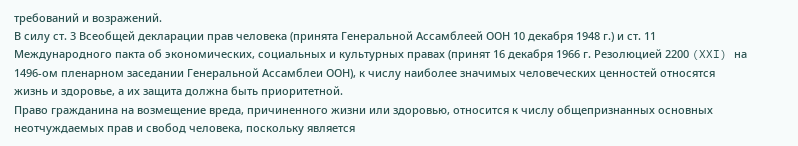требований и возражений.
В силу ст. 3 Всеобщей декларации прав человека (принята Генеральной Ассамблеей ООН 10 декабря 1948 г.) и ст. 11 Международного пакта об экономических, социальных и культурных правах (принят 16 декабря 1966 г. Резолюцией 2200 (XXI) на 1496-ом пленарном заседании Генеральной Ассамблеи ООН), к числу наиболее значимых человеческих ценностей относятся жизнь и здоровье, а их защита должна быть приоритетной.
Право гражданина на возмещение вреда, причиненного жизни или здоровью, относится к числу общепризнанных основных неотчуждаемых прав и свобод человека, поскольку является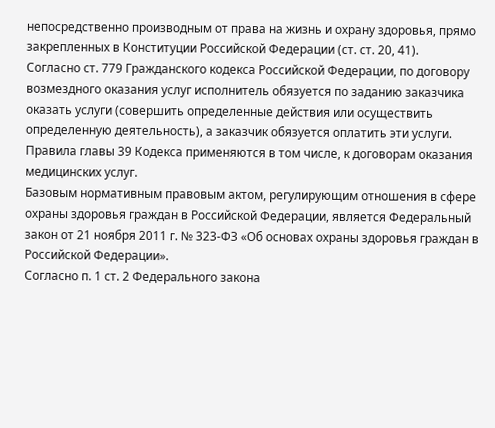непосредственно производным от права на жизнь и охрану здоровья, прямо закрепленных в Конституции Российской Федерации (ст. ст. 20, 41).
Согласно ст. 779 Гражданского кодекса Российской Федерации, по договору возмездного оказания услуг исполнитель обязуется по заданию заказчика оказать услуги (совершить определенные действия или осуществить определенную деятельность), а заказчик обязуется оплатить эти услуги.
Правила главы 39 Кодекса применяются в том числе, к договорам оказания медицинских услуг.
Базовым нормативным правовым актом, регулирующим отношения в сфере охраны здоровья граждан в Российской Федерации, является Федеральный закон от 21 ноября 2011 г. № 323-ФЗ «Об основах охраны здоровья граждан в Российской Федерации».
Согласно п. 1 ст. 2 Федерального закона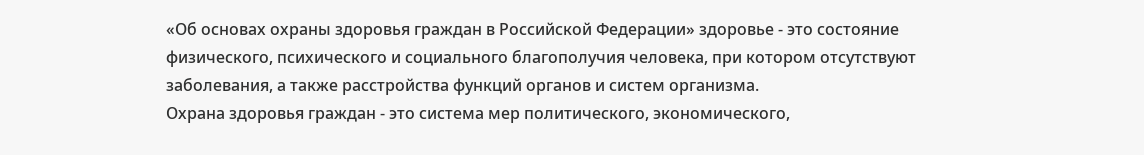«Об основах охраны здоровья граждан в Российской Федерации» здоровье - это состояние физического, психического и социального благополучия человека, при котором отсутствуют заболевания, а также расстройства функций органов и систем организма.
Охрана здоровья граждан - это система мер политического, экономического,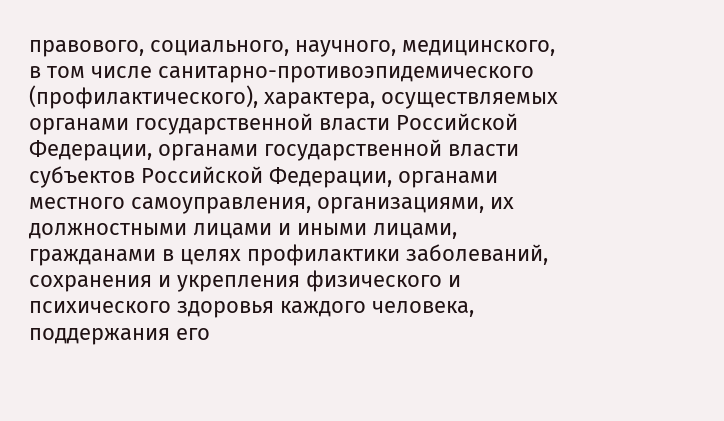правового, социального, научного, медицинского, в том числе санитарно-противоэпидемического (профилактического), характера, осуществляемых органами государственной власти Российской Федерации, органами государственной власти субъектов Российской Федерации, органами местного самоуправления, организациями, их должностными лицами и иными лицами, гражданами в целях профилактики заболеваний, сохранения и укрепления физического и психического здоровья каждого человека, поддержания его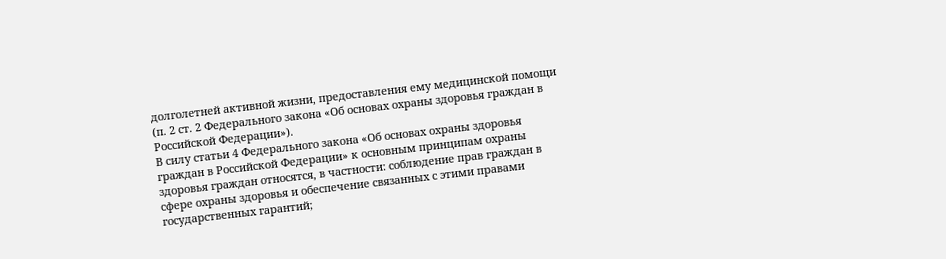долголетней активной жизни, предоставления ему медицинской помощи (п. 2 ст. 2 Федерального закона «Об основах охраны здоровья граждан в Российской Федерации»).
В силу статьи 4 Федерального закона «Об основах охраны здоровья граждан в Российской Федерации» к основным принципам охраны здоровья граждан относятся, в частности: соблюдение прав граждан в сфере охраны здоровья и обеспечение связанных с этими правами государственных гарантий;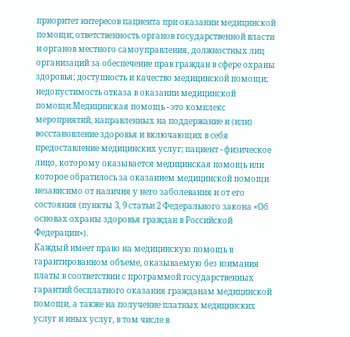приоритет интересов пациента при оказании медицинской помощи; ответственность органов государственной власти и органов местного самоуправления, должностных лиц организаций за обеспечение прав граждан в сфере охраны здоровья; доступность и качество медицинской помощи; недопустимость отказа в оказании медицинской помощи.Медицинская помощь - это комплекс мероприятий, направленных на поддержание и (или) восстановление здоровья и включающих в себя предоставление медицинских услуг; пациент - физическое лицо, которому оказывается медицинская помощь или которое обратилось за оказанием медицинской помощи независимо от наличия у него заболевания и от его состояния (пункты 3, 9 статьи 2 Федерального закона «Об основах охраны здоровья граждан в Российской Федерации»).
Каждый имеет право на медицинскую помощь в гарантированном объеме, оказываемую без взимания платы в соответствии с программой государственных гарантий бесплатного оказания гражданам медицинской помощи, а также на получение платных медицинских услуг и иных услуг, в том числе в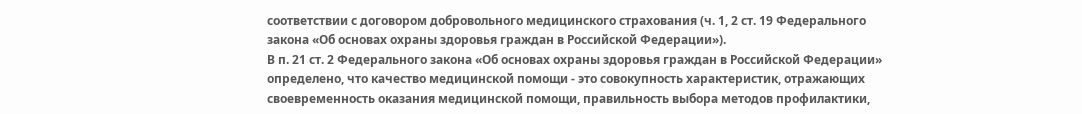соответствии с договором добровольного медицинского страхования (ч. 1, 2 ст. 19 Федерального закона «Об основах охраны здоровья граждан в Российской Федерации»).
В п. 21 ст. 2 Федерального закона «Об основах охраны здоровья граждан в Российской Федерации» определено, что качество медицинской помощи - это совокупность характеристик, отражающих своевременность оказания медицинской помощи, правильность выбора методов профилактики,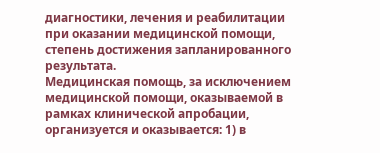диагностики, лечения и реабилитации при оказании медицинской помощи, степень достижения запланированного результата.
Медицинская помощь, за исключением медицинской помощи, оказываемой в рамках клинической апробации, организуется и оказывается: 1) в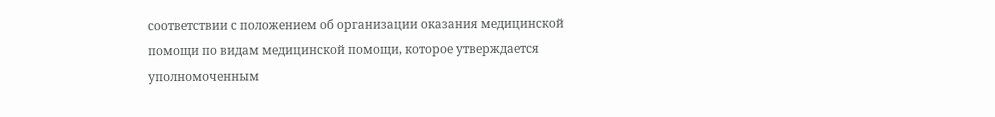соответствии с положением об организации оказания медицинской помощи по видам медицинской помощи, которое утверждается уполномоченным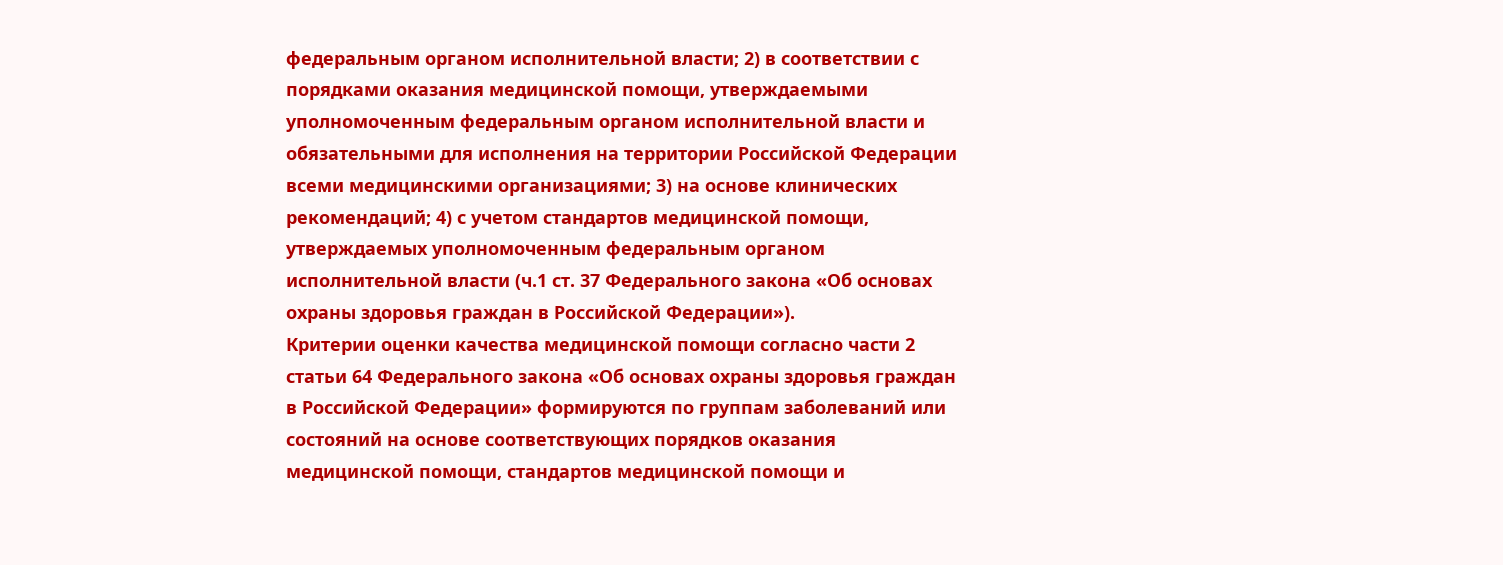федеральным органом исполнительной власти; 2) в соответствии с порядками оказания медицинской помощи, утверждаемыми уполномоченным федеральным органом исполнительной власти и обязательными для исполнения на территории Российской Федерации всеми медицинскими организациями; 3) на основе клинических рекомендаций; 4) с учетом стандартов медицинской помощи, утверждаемых уполномоченным федеральным органом исполнительной власти (ч.1 ст. 37 Федерального закона «Об основах охраны здоровья граждан в Российской Федерации»).
Критерии оценки качества медицинской помощи согласно части 2 статьи 64 Федерального закона «Об основах охраны здоровья граждан в Российской Федерации» формируются по группам заболеваний или состояний на основе соответствующих порядков оказания медицинской помощи, стандартов медицинской помощи и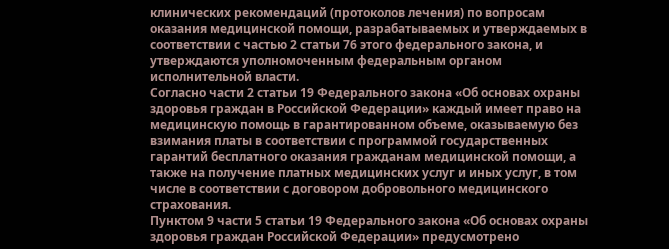клинических рекомендаций (протоколов лечения) по вопросам оказания медицинской помощи, разрабатываемых и утверждаемых в соответствии с частью 2 статьи 76 этого федерального закона, и утверждаются уполномоченным федеральным органом исполнительной власти.
Согласно части 2 статьи 19 Федерального закона «Об основах охраны здоровья граждан в Российской Федерации» каждый имеет право на медицинскую помощь в гарантированном объеме, оказываемую без взимания платы в соответствии с программой государственных гарантий бесплатного оказания гражданам медицинской помощи, а также на получение платных медицинских услуг и иных услуг, в том числе в соответствии с договором добровольного медицинского страхования.
Пунктом 9 части 5 статьи 19 Федерального закона «Об основах охраны здоровья граждан Российской Федерации» предусмотрено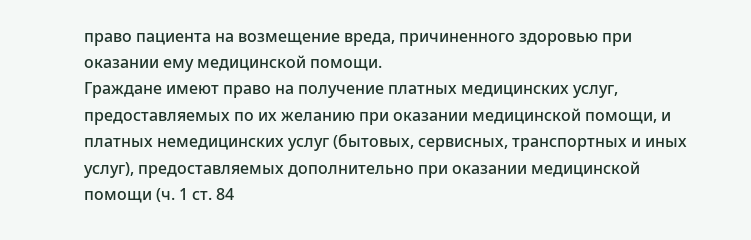право пациента на возмещение вреда, причиненного здоровью при оказании ему медицинской помощи.
Граждане имеют право на получение платных медицинских услуг, предоставляемых по их желанию при оказании медицинской помощи, и платных немедицинских услуг (бытовых, сервисных, транспортных и иных услуг), предоставляемых дополнительно при оказании медицинской помощи (ч. 1 ст. 84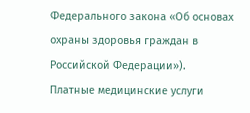Федерального закона «Об основах охраны здоровья граждан в Российской Федерации»).
Платные медицинские услуги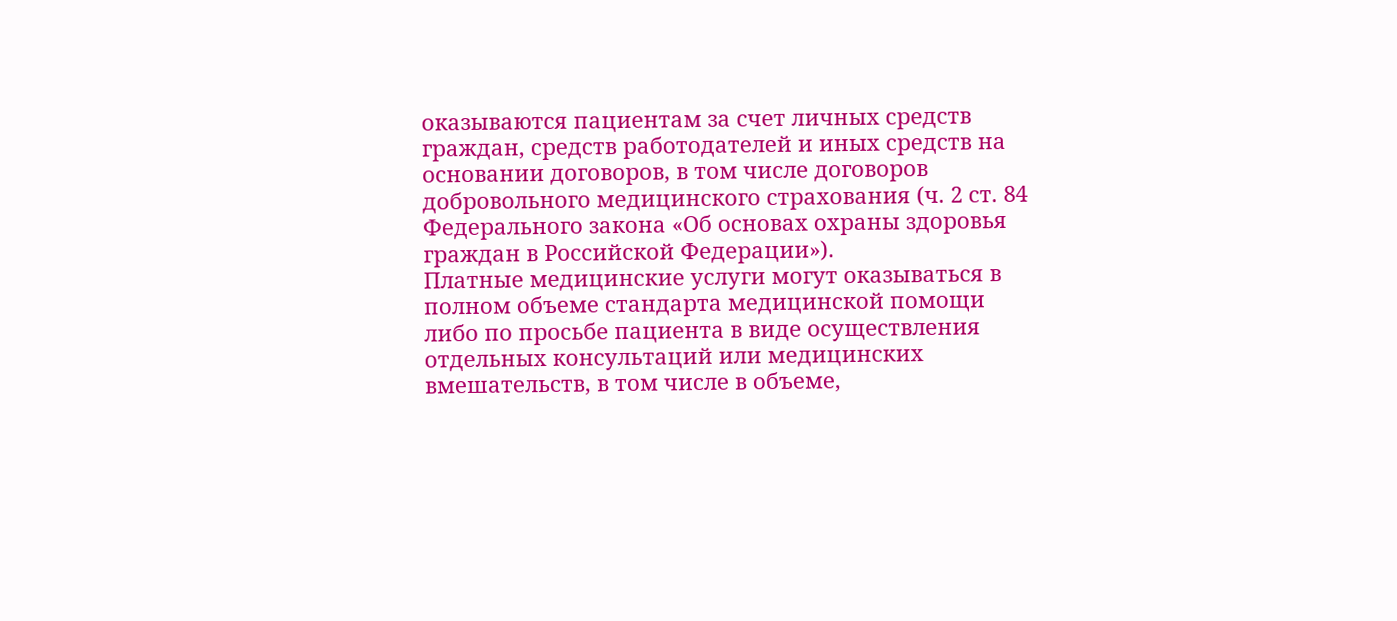оказываются пациентам за счет личных средств граждан, средств работодателей и иных средств на основании договоров, в том числе договоров добровольного медицинского страхования (ч. 2 ст. 84 Федерального закона «Об основах охраны здоровья граждан в Российской Федерации»).
Платные медицинские услуги могут оказываться в полном объеме стандарта медицинской помощи либо по просьбе пациента в виде осуществления отдельных консультаций или медицинских вмешательств, в том числе в объеме,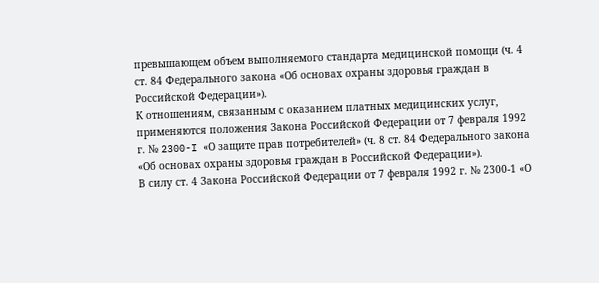превышающем объем выполняемого стандарта медицинской помощи (ч. 4 ст. 84 Федерального закона «Об основах охраны здоровья граждан в Российской Федерации»).
К отношениям, связанным с оказанием платных медицинских услуг, применяются положения Закона Российской Федерации от 7 февраля 1992 г. № 2300-I «О защите прав потребителей» (ч. 8 ст. 84 Федерального закона «Об основах охраны здоровья граждан в Российской Федерации»).
В силу ст. 4 Закона Российской Федерации от 7 февраля 1992 г. № 2300-1 «О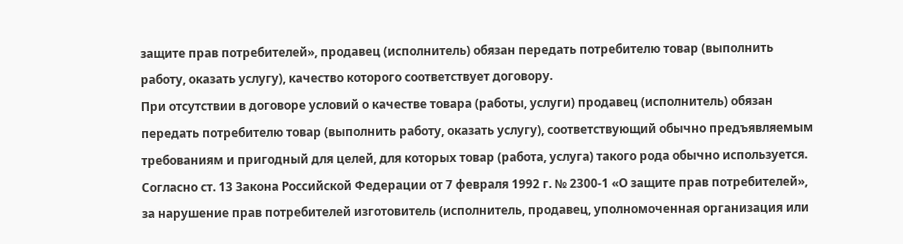защите прав потребителей», продавец (исполнитель) обязан передать потребителю товар (выполнить работу, оказать услугу), качество которого соответствует договору.
При отсутствии в договоре условий о качестве товара (работы, услуги) продавец (исполнитель) обязан передать потребителю товар (выполнить работу, оказать услугу), соответствующий обычно предъявляемым требованиям и пригодный для целей, для которых товар (работа, услуга) такого рода обычно используется.
Согласно ст. 13 Закона Российской Федерации от 7 февраля 1992 г. № 2300-1 «О защите прав потребителей», за нарушение прав потребителей изготовитель (исполнитель, продавец, уполномоченная организация или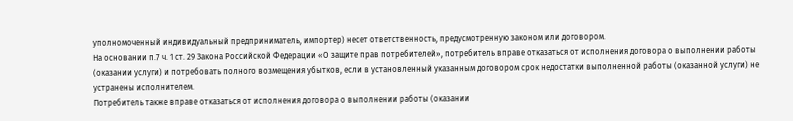уполномоченный индивидуальный предприниматель, импортер) несет ответственность, предусмотренную законом или договором.
На основании п.7 ч. 1 ст. 29 Закона Российской Федерации «О защите прав потребителей», потребитель вправе отказаться от исполнения договора о выполнении работы (оказании услуги) и потребовать полного возмещения убытков, если в установленный указанным договором срок недостатки выполненной работы (оказанной услуги) не устранены исполнителем.
Потребитель также вправе отказаться от исполнения договора о выполнении работы (оказании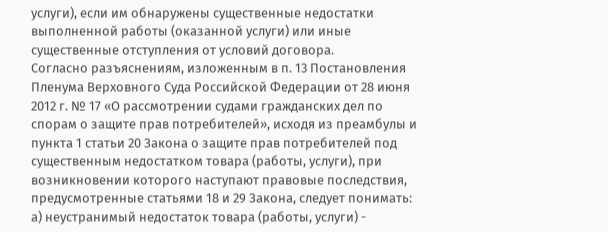услуги), если им обнаружены существенные недостатки выполненной работы (оказанной услуги) или иные существенные отступления от условий договора.
Согласно разъяснениям, изложенным в п. 13 Постановления Пленума Верховного Суда Российской Федерации от 28 июня 2012 г. № 17 «О рассмотрении судами гражданских дел по спорам о защите прав потребителей», исходя из преамбулы и пункта 1 статьи 20 Закона о защите прав потребителей под существенным недостатком товара (работы, услуги), при возникновении которого наступают правовые последствия, предусмотренные статьями 18 и 29 Закона, следует понимать:
а) неустранимый недостаток товара (работы, услуги) -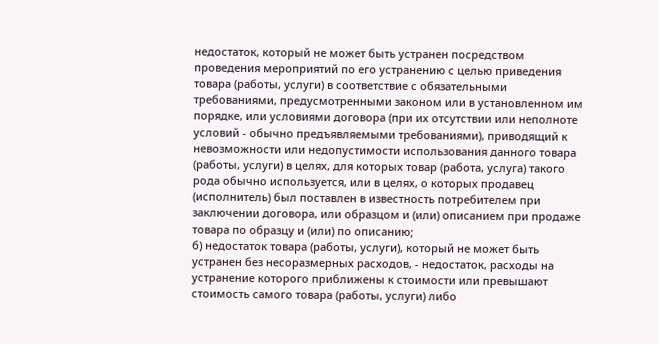недостаток, который не может быть устранен посредством проведения мероприятий по его устранению с целью приведения товара (работы, услуги) в соответствие с обязательными требованиями, предусмотренными законом или в установленном им порядке, или условиями договора (при их отсутствии или неполноте условий - обычно предъявляемыми требованиями), приводящий к невозможности или недопустимости использования данного товара (работы, услуги) в целях, для которых товар (работа, услуга) такого рода обычно используется, или в целях, о которых продавец (исполнитель) был поставлен в известность потребителем при заключении договора, или образцом и (или) описанием при продаже товара по образцу и (или) по описанию;
б) недостаток товара (работы, услуги), который не может быть устранен без несоразмерных расходов, - недостаток, расходы на устранение которого приближены к стоимости или превышают стоимость самого товара (работы, услуги) либо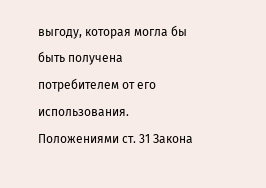выгоду, которая могла бы быть получена потребителем от его использования.
Положениями ст. 31 Закона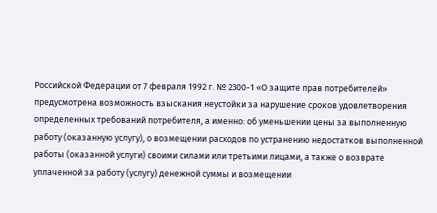Российской Федерации от 7 февраля 1992 г. № 2300-1 «О защите прав потребителей» предусмотрена возможность взыскания неустойки за нарушение сроков удовлетворения определенных требований потребителя, а именно: об уменьшении цены за выполненную работу (оказанную услугу), о возмещении расходов по устранению недостатков выполненной работы (оказанной услуги) своими силами или третьими лицами, а также о возврате уплаченной за работу (услугу) денежной суммы и возмещении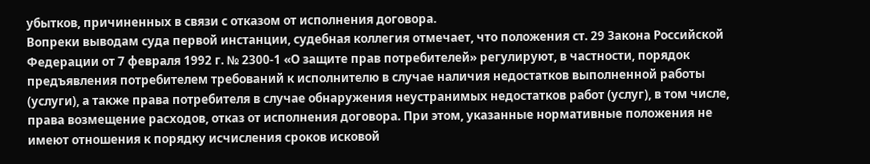убытков, причиненных в связи с отказом от исполнения договора.
Вопреки выводам суда первой инстанции, судебная коллегия отмечает, что положения ст. 29 Закона Российской Федерации от 7 февраля 1992 г. № 2300-1 «О защите прав потребителей» регулируют, в частности, порядок предъявления потребителем требований к исполнителю в случае наличия недостатков выполненной работы (услуги), а также права потребителя в случае обнаружения неустранимых недостатков работ (услуг), в том числе, права возмещение расходов, отказ от исполнения договора. При этом, указанные нормативные положения не имеют отношения к порядку исчисления сроков исковой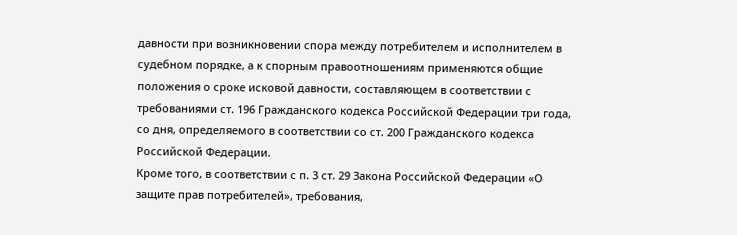давности при возникновении спора между потребителем и исполнителем в судебном порядке, а к спорным правоотношениям применяются общие положения о сроке исковой давности, составляющем в соответствии с требованиями ст. 196 Гражданского кодекса Российской Федерации три года, со дня, определяемого в соответствии со ст. 200 Гражданского кодекса Российской Федерации.
Кроме того, в соответствии с п. 3 ст. 29 Закона Российской Федерации «О защите прав потребителей», требования,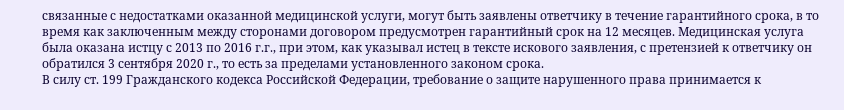связанные с недостатками оказанной медицинской услуги, могут быть заявлены ответчику в течение гарантийного срока, в то время как заключенным между сторонами договором предусмотрен гарантийный срок на 12 месяцев. Медицинская услуга была оказана истцу с 2013 по 2016 г.г., при этом, как указывал истец в тексте искового заявления, с претензией к ответчику он обратился 3 сентября 2020 г., то есть за пределами установленного законом срока.
В силу ст. 199 Гражданского кодекса Российской Федерации, требование о защите нарушенного права принимается к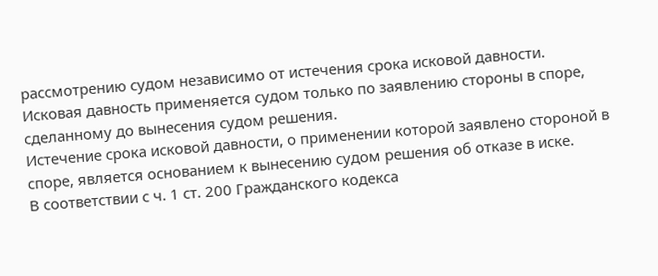рассмотрению судом независимо от истечения срока исковой давности.
Исковая давность применяется судом только по заявлению стороны в споре, сделанному до вынесения судом решения.
Истечение срока исковой давности, о применении которой заявлено стороной в споре, является основанием к вынесению судом решения об отказе в иске.
В соответствии с ч. 1 ст. 200 Гражданского кодекса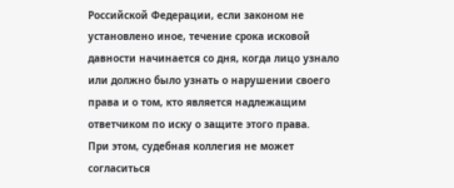Российской Федерации, если законом не установлено иное, течение срока исковой давности начинается со дня, когда лицо узнало или должно было узнать о нарушении своего права и о том, кто является надлежащим ответчиком по иску о защите этого права.
При этом, судебная коллегия не может согласиться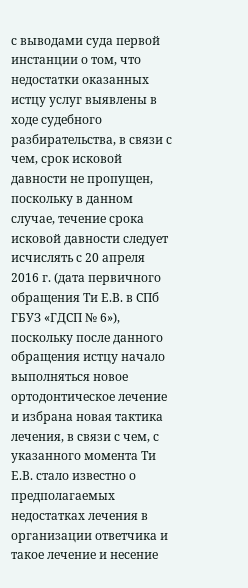с выводами суда первой инстанции о том, что недостатки оказанных истцу услуг выявлены в ходе судебного разбирательства, в связи с чем, срок исковой давности не пропущен, поскольку в данном случае, течение срока исковой давности следует исчислять с 20 апреля 2016 г. (дата первичного обращения Ти Е.В. в СПб ГБУЗ «ГДСП № 6»), поскольку после данного обращения истцу начало выполняться новое ортодонтическое лечение и избрана новая тактика лечения, в связи с чем, с указанного момента Ти Е.В. стало известно о предполагаемых недостатках лечения в организации ответчика и такое лечение и несение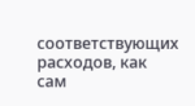соответствующих расходов, как сам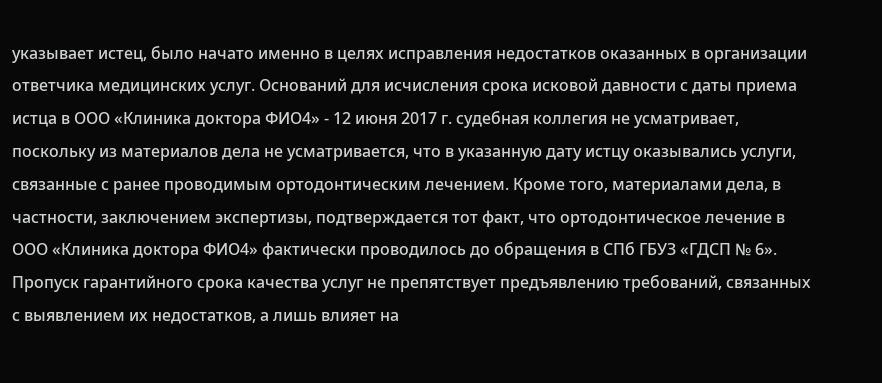указывает истец, было начато именно в целях исправления недостатков оказанных в организации ответчика медицинских услуг. Оснований для исчисления срока исковой давности с даты приема истца в ООО «Клиника доктора ФИО4» - 12 июня 2017 г. судебная коллегия не усматривает, поскольку из материалов дела не усматривается, что в указанную дату истцу оказывались услуги, связанные с ранее проводимым ортодонтическим лечением. Кроме того, материалами дела, в частности, заключением экспертизы, подтверждается тот факт, что ортодонтическое лечение в ООО «Клиника доктора ФИО4» фактически проводилось до обращения в СПб ГБУЗ «ГДСП № 6».
Пропуск гарантийного срока качества услуг не препятствует предъявлению требований, связанных с выявлением их недостатков, а лишь влияет на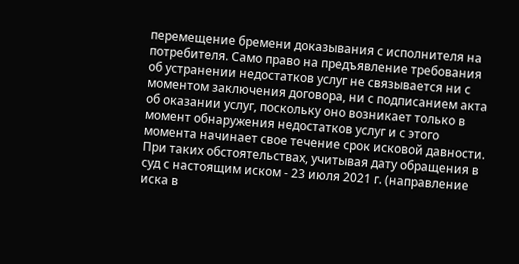перемещение бремени доказывания с исполнителя на потребителя. Само право на предъявление требования об устранении недостатков услуг не связывается ни с моментом заключения договора, ни с подписанием акта об оказании услуг, поскольку оно возникает только в момент обнаружения недостатков услуг и с этого момента начинает свое течение срок исковой давности.
При таких обстоятельствах, учитывая дату обращения в суд с настоящим иском - 23 июля 2021 г. (направление иска в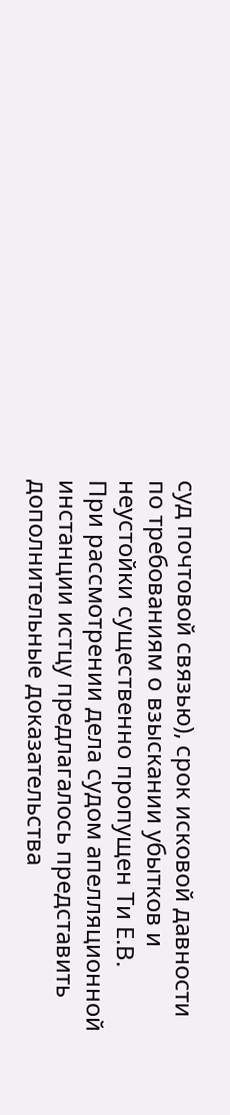суд почтовой связью), срок исковой давности по требованиям о взыскании убытков и неустойки существенно пропущен Ти Е.В.
При рассмотрении дела судом апелляционной инстанции истцу предлагалось представить дополнительные доказательства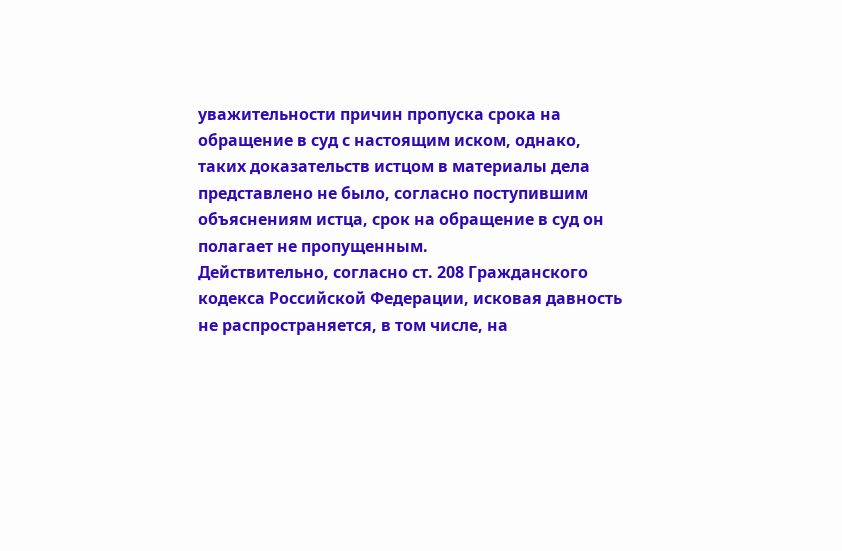уважительности причин пропуска срока на обращение в суд с настоящим иском, однако, таких доказательств истцом в материалы дела представлено не было, согласно поступившим объяснениям истца, срок на обращение в суд он полагает не пропущенным.
Действительно, согласно ст. 208 Гражданского кодекса Российской Федерации, исковая давность не распространяется, в том числе, на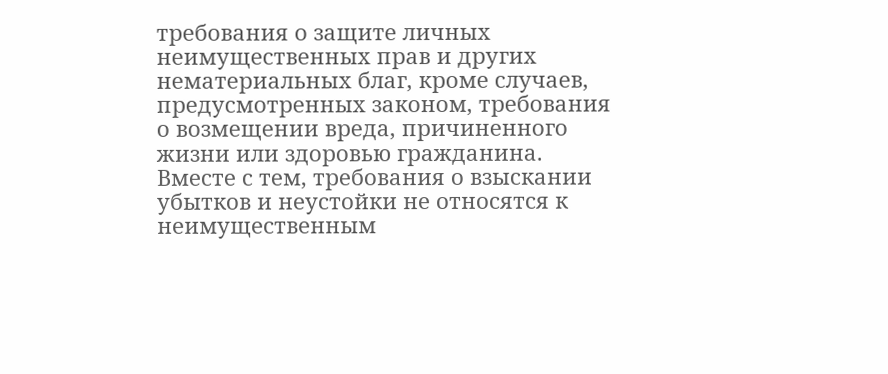требования о защите личных неимущественных прав и других нематериальных благ, кроме случаев, предусмотренных законом, требования о возмещении вреда, причиненного жизни или здоровью гражданина.
Вместе с тем, требования о взыскании убытков и неустойки не относятся к неимущественным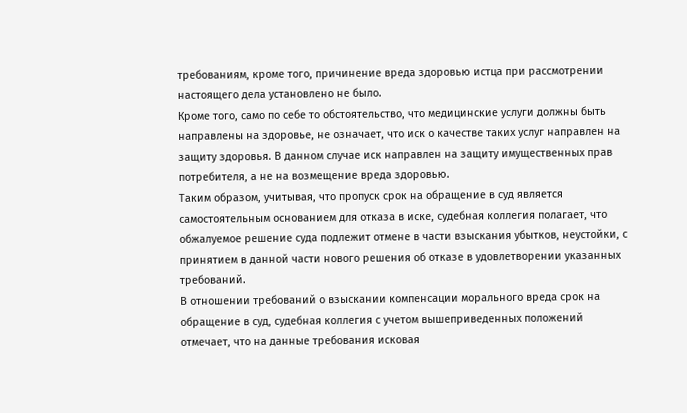требованиям, кроме того, причинение вреда здоровью истца при рассмотрении настоящего дела установлено не было.
Кроме того, само по себе то обстоятельство, что медицинские услуги должны быть направлены на здоровье, не означает, что иск о качестве таких услуг направлен на защиту здоровья. В данном случае иск направлен на защиту имущественных прав потребителя, а не на возмещение вреда здоровью.
Таким образом, учитывая, что пропуск срок на обращение в суд является самостоятельным основанием для отказа в иске, судебная коллегия полагает, что обжалуемое решение суда подлежит отмене в части взыскания убытков, неустойки, с принятием в данной части нового решения об отказе в удовлетворении указанных требований.
В отношении требований о взыскании компенсации морального вреда срок на обращение в суд, судебная коллегия с учетом вышеприведенных положений отмечает, что на данные требования исковая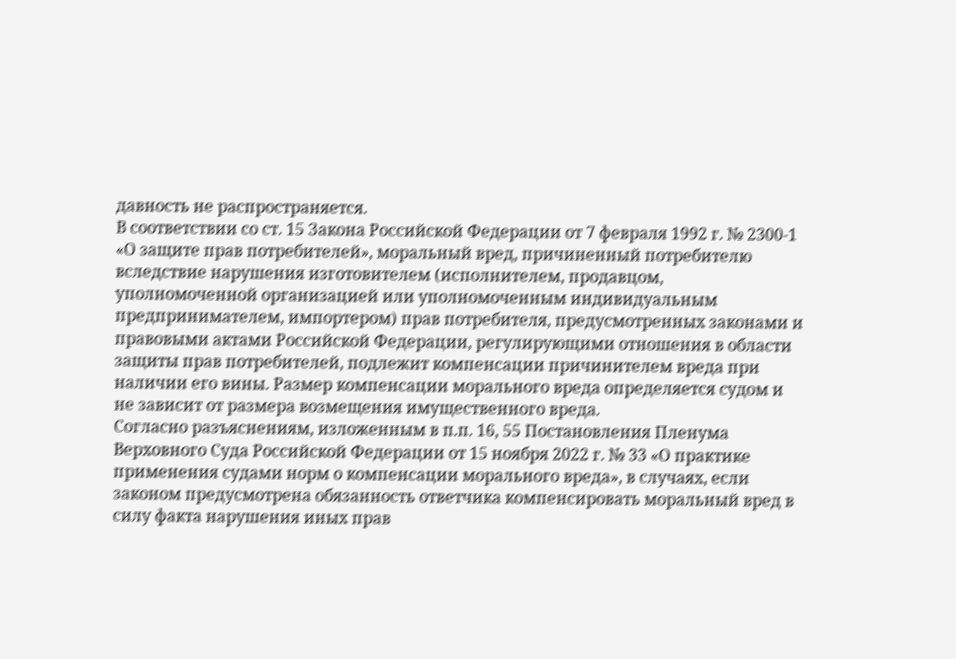давность не распространяется.
В соответствии со ст. 15 Закона Российской Федерации от 7 февраля 1992 г. № 2300-1 «О защите прав потребителей», моральный вред, причиненный потребителю вследствие нарушения изготовителем (исполнителем, продавцом, уполномоченной организацией или уполномоченным индивидуальным предпринимателем, импортером) прав потребителя, предусмотренных законами и правовыми актами Российской Федерации, регулирующими отношения в области защиты прав потребителей, подлежит компенсации причинителем вреда при наличии его вины. Размер компенсации морального вреда определяется судом и не зависит от размера возмещения имущественного вреда.
Согласно разъяснениям, изложенным в п.п. 16, 55 Постановления Пленума Верховного Суда Российской Федерации от 15 ноября 2022 г. № 33 «О практике применения судами норм о компенсации морального вреда», в случаях, если законом предусмотрена обязанность ответчика компенсировать моральный вред в силу факта нарушения иных прав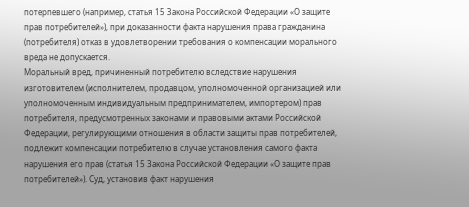потерпевшего (например, статья 15 Закона Российской Федерации «О защите прав потребителей»), при доказанности факта нарушения права гражданина (потребителя) отказ в удовлетворении требования о компенсации морального вреда не допускается.
Моральный вред, причиненный потребителю вследствие нарушения изготовителем (исполнителем, продавцом, уполномоченной организацией или уполномоченным индивидуальным предпринимателем, импортером) прав потребителя, предусмотренных законами и правовыми актами Российской Федерации, регулирующими отношения в области защиты прав потребителей, подлежит компенсации потребителю в случае установления самого факта нарушения его прав (статья 15 Закона Российской Федерации «О защите прав потребителей»). Суд, установив факт нарушения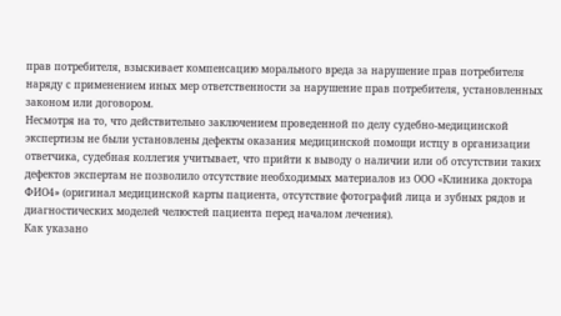прав потребителя, взыскивает компенсацию морального вреда за нарушение прав потребителя наряду с применением иных мер ответственности за нарушение прав потребителя, установленных законом или договором.
Несмотря на то, что действительно заключением проведенной по делу судебно-медицинской экспертизы не были установлены дефекты оказания медицинской помощи истцу в организации ответчика, судебная коллегия учитывает, что прийти к выводу о наличии или об отсутствии таких дефектов экспертам не позволило отсутствие необходимых материалов из ООО «Клиника доктора ФИО4» (оригинал медицинской карты пациента, отсутствие фотографий лица и зубных рядов и диагностических моделей челюстей пациента перед началом лечения).
Как указано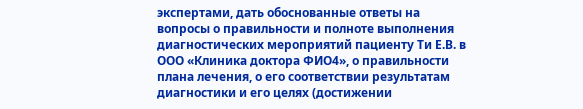экспертами, дать обоснованные ответы на вопросы о правильности и полноте выполнения диагностических мероприятий пациенту Ти Е.В. в ООО «Клиника доктора ФИО4», о правильности плана лечения, о его соответствии результатам диагностики и его целях (достижении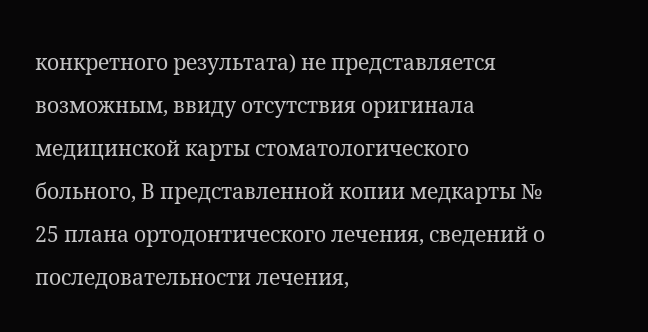конкретного результата) не представляется возможным, ввиду отсутствия оригинала медицинской карты стоматологического больного, В представленной копии медкарты № 25 плана ортодонтического лечения, сведений о последовательности лечения,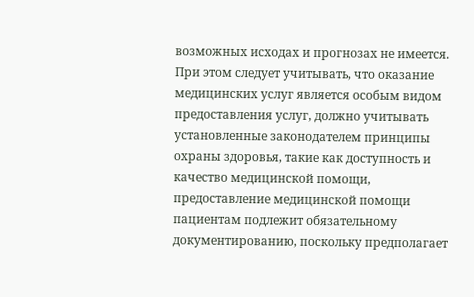возможных исходах и прогнозах не имеется.
При этом следует учитывать, что оказание медицинских услуг является особым видом предоставления услуг, должно учитывать установленные законодателем принципы охраны здоровья, такие как доступность и качество медицинской помощи, предоставление медицинской помощи пациентам подлежит обязательному документированию, поскольку предполагает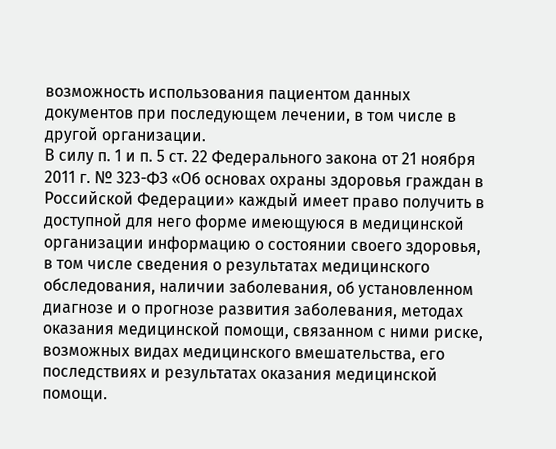возможность использования пациентом данных документов при последующем лечении, в том числе в другой организации.
В силу п. 1 и п. 5 ст. 22 Федерального закона от 21 ноября 2011 г. № 323-ФЗ «Об основах охраны здоровья граждан в Российской Федерации» каждый имеет право получить в доступной для него форме имеющуюся в медицинской организации информацию о состоянии своего здоровья, в том числе сведения о результатах медицинского обследования, наличии заболевания, об установленном диагнозе и о прогнозе развития заболевания, методах оказания медицинской помощи, связанном с ними риске, возможных видах медицинского вмешательства, его последствиях и результатах оказания медицинской помощи.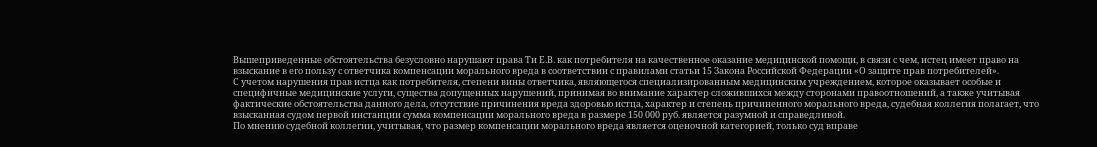Вышеприведенные обстоятельства безусловно нарушают права Ти Е.В. как потребителя на качественное оказание медицинской помощи, в связи с чем, истец имеет право на взыскание в его пользу с ответчика компенсации морального вреда в соответствии с правилами статьи 15 Закона Российской Федерации «О защите прав потребителей».
С учетом нарушения прав истца как потребителя, степени вины ответчика, являющегося специализированным медицинским учреждением, которое оказывает особые и специфичные медицинские услуги, существа допущенных нарушений, принимая во внимание характер сложившихся между сторонами правоотношений, а также учитывая фактические обстоятельства данного дела, отсутствие причинения вреда здоровью истца, характер и степень причиненного морального вреда, судебная коллегия полагает, что взысканная судом первой инстанции сумма компенсации морального вреда в размере 150 000 руб. является разумной и справедливой.
По мнению судебной коллегии, учитывая, что размер компенсации морального вреда является оценочной категорией, только суд вправе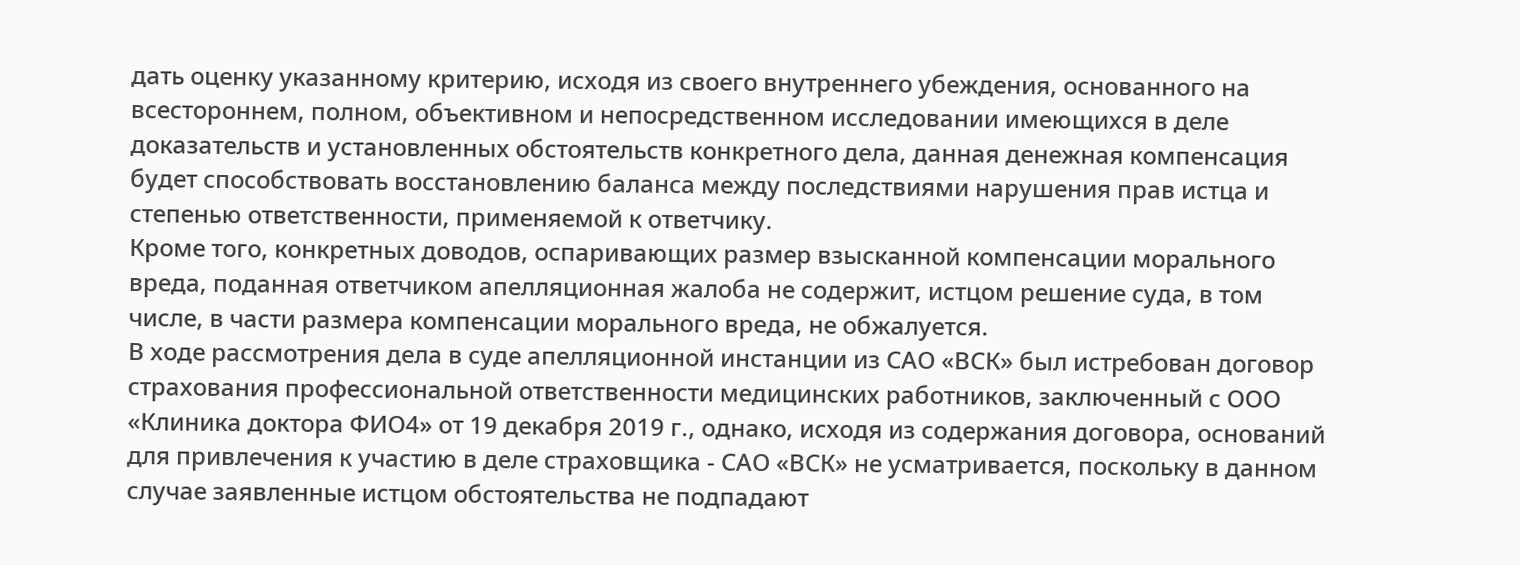дать оценку указанному критерию, исходя из своего внутреннего убеждения, основанного на всестороннем, полном, объективном и непосредственном исследовании имеющихся в деле доказательств и установленных обстоятельств конкретного дела, данная денежная компенсация будет способствовать восстановлению баланса между последствиями нарушения прав истца и степенью ответственности, применяемой к ответчику.
Кроме того, конкретных доводов, оспаривающих размер взысканной компенсации морального вреда, поданная ответчиком апелляционная жалоба не содержит, истцом решение суда, в том числе, в части размера компенсации морального вреда, не обжалуется.
В ходе рассмотрения дела в суде апелляционной инстанции из САО «ВСК» был истребован договор страхования профессиональной ответственности медицинских работников, заключенный с ООО «Клиника доктора ФИО4» от 19 декабря 2019 г., однако, исходя из содержания договора, оснований для привлечения к участию в деле страховщика - САО «ВСК» не усматривается, поскольку в данном случае заявленные истцом обстоятельства не подпадают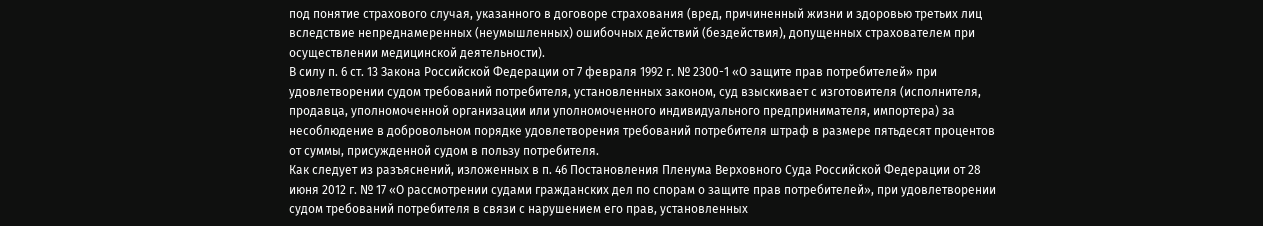под понятие страхового случая, указанного в договоре страхования (вред, причиненный жизни и здоровью третьих лиц вследствие непреднамеренных (неумышленных) ошибочных действий (бездействия), допущенных страхователем при осуществлении медицинской деятельности).
В силу п. 6 ст. 13 Закона Российской Федерации от 7 февраля 1992 г. № 2300-1 «О защите прав потребителей» при удовлетворении судом требований потребителя, установленных законом, суд взыскивает с изготовителя (исполнителя, продавца, уполномоченной организации или уполномоченного индивидуального предпринимателя, импортера) за несоблюдение в добровольном порядке удовлетворения требований потребителя штраф в размере пятьдесят процентов от суммы, присужденной судом в пользу потребителя.
Как следует из разъяснений, изложенных в п. 46 Постановления Пленума Верховного Суда Российской Федерации от 28 июня 2012 г. № 17 «О рассмотрении судами гражданских дел по спорам о защите прав потребителей», при удовлетворении судом требований потребителя в связи с нарушением его прав, установленных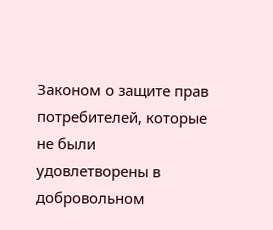Законом о защите прав потребителей, которые не были удовлетворены в добровольном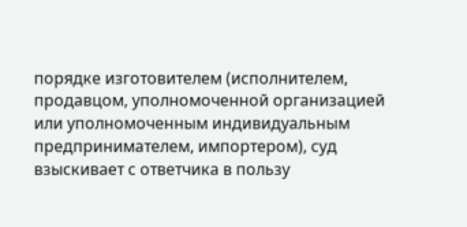порядке изготовителем (исполнителем, продавцом, уполномоченной организацией или уполномоченным индивидуальным предпринимателем, импортером), суд взыскивает с ответчика в пользу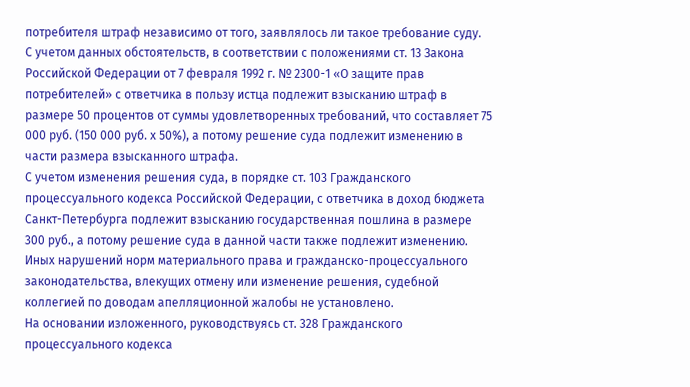потребителя штраф независимо от того, заявлялось ли такое требование суду.
С учетом данных обстоятельств, в соответствии с положениями ст. 13 Закона Российской Федерации от 7 февраля 1992 г. № 2300-1 «О защите прав потребителей» с ответчика в пользу истца подлежит взысканию штраф в размере 50 процентов от суммы удовлетворенных требований, что составляет 75 000 руб. (150 000 руб. х 50%), а потому решение суда подлежит изменению в части размера взысканного штрафа.
С учетом изменения решения суда, в порядке ст. 103 Гражданского процессуального кодекса Российской Федерации, с ответчика в доход бюджета Санкт-Петербурга подлежит взысканию государственная пошлина в размере 300 руб., а потому решение суда в данной части также подлежит изменению.
Иных нарушений норм материального права и гражданско-процессуального законодательства, влекущих отмену или изменение решения, судебной коллегией по доводам апелляционной жалобы не установлено.
На основании изложенного, руководствуясь ст. 328 Гражданского процессуального кодекса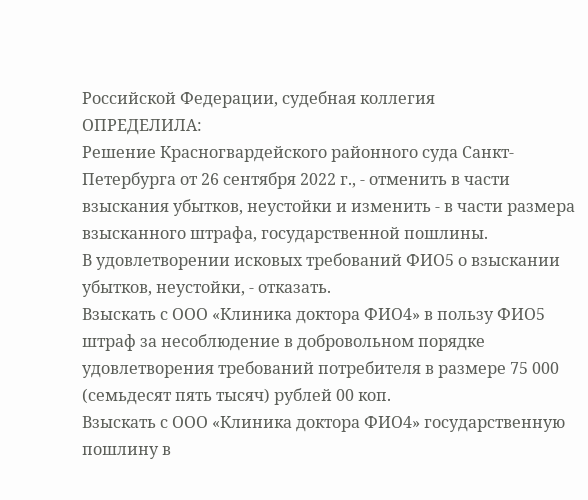Российской Федерации, судебная коллегия
ОПРЕДЕЛИЛА:
Решение Красногвардейского районного суда Санкт-Петербурга от 26 сентября 2022 г., - отменить в части взыскания убытков, неустойки и изменить - в части размера взысканного штрафа, государственной пошлины.
В удовлетворении исковых требований ФИО5 о взыскании убытков, неустойки, - отказать.
Взыскать с ООО «Клиника доктора ФИО4» в пользу ФИО5 штраф за несоблюдение в добровольном порядке удовлетворения требований потребителя в размере 75 000 (семьдесят пять тысяч) рублей 00 коп.
Взыскать с ООО «Клиника доктора ФИО4» государственную пошлину в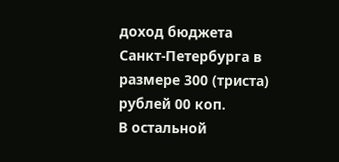доход бюджета Санкт-Петербурга в размере 300 (триста) рублей 00 коп.
В остальной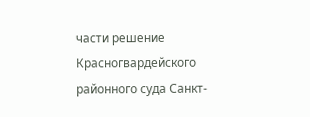части решение Красногвардейского районного суда Санкт-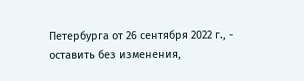Петербурга от 26 сентября 2022 г., - оставить без изменения,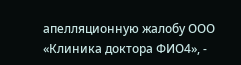апелляционную жалобу ООО «Клиника доктора ФИО4», -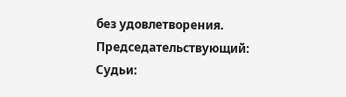без удовлетворения.
Председательствующий:
Судьи: